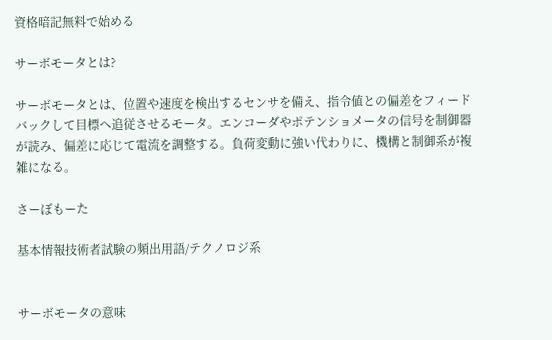資格暗記無料で始める

サーボモータとは?

サーボモータとは、位置や速度を検出するセンサを備え、指令値との偏差をフィードバックして目標へ追従させるモータ。エンコーダやポテンショメータの信号を制御器が読み、偏差に応じて電流を調整する。負荷変動に強い代わりに、機構と制御系が複雑になる。

さーぼもーた

基本情報技術者試験の頻出用語/テクノロジ系


サーボモータの意味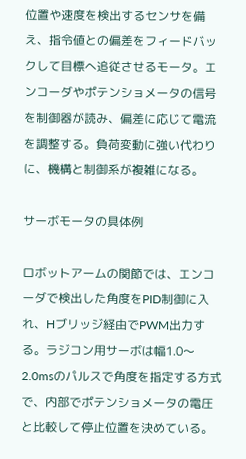位置や速度を検出するセンサを備え、指令値との偏差をフィードバックして目標へ追従させるモータ。エンコーダやポテンショメータの信号を制御器が読み、偏差に応じて電流を調整する。負荷変動に強い代わりに、機構と制御系が複雑になる。

サーボモータの具体例

ロボットアームの関節では、エンコーダで検出した角度をPID制御に入れ、Hブリッジ経由でPWM出力する。ラジコン用サーボは幅1.0〜2.0msのパルスで角度を指定する方式で、内部でポテンショメータの電圧と比較して停止位置を決めている。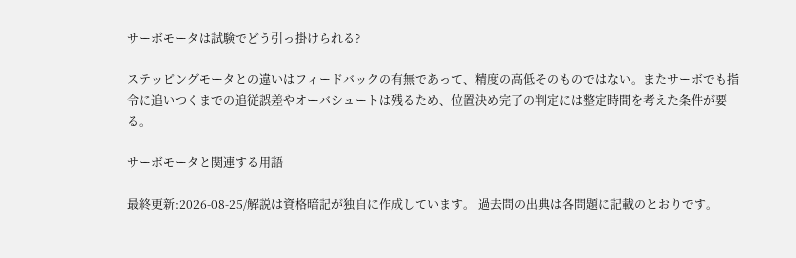サーボモータは試験でどう引っ掛けられる?

ステッピングモータとの違いはフィードバックの有無であって、精度の高低そのものではない。またサーボでも指令に追いつくまでの追従誤差やオーバシュートは残るため、位置決め完了の判定には整定時間を考えた条件が要る。

サーボモータと関連する用語

最終更新:2026-08-25/解説は資格暗記が独自に作成しています。 過去問の出典は各問題に記載のとおりです。